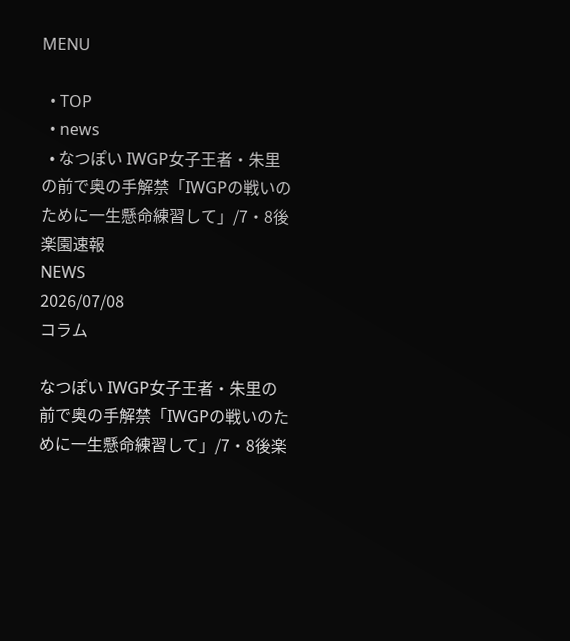MENU

  • TOP
  • news
  • なつぽい IWGP女子王者・朱里の前で奥の手解禁「IWGPの戦いのために一生懸命練習して」/7・8後楽園速報
NEWS
2026/07/08
コラム

なつぽい IWGP女子王者・朱里の前で奥の手解禁「IWGPの戦いのために一生懸命練習して」/7・8後楽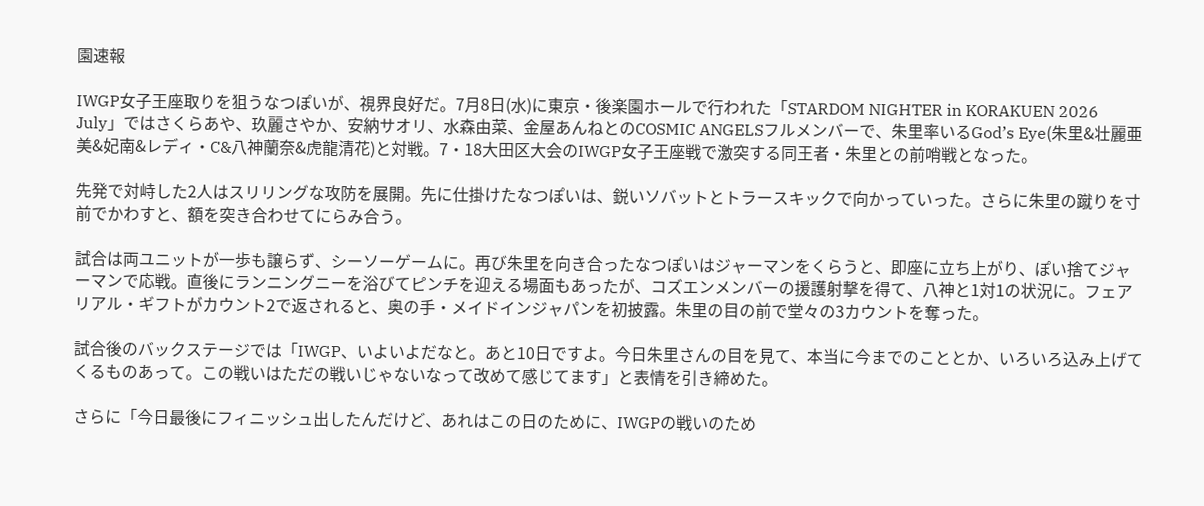園速報

IWGP女子王座取りを狙うなつぽいが、視界良好だ。7月8日(水)に東京・後楽園ホールで行われた「STARDOM NIGHTER in KORAKUEN 2026 July」ではさくらあや、玖麗さやか、安納サオリ、水森由菜、金屋あんねとのCOSMIC ANGELSフルメンバーで、朱里率いるGod’s Eye(朱里&壮麗亜美&妃南&レディ・C&八神蘭奈&虎龍清花)と対戦。7・18大田区大会のIWGP女子王座戦で激突する同王者・朱里との前哨戦となった。

先発で対峙した2人はスリリングな攻防を展開。先に仕掛けたなつぽいは、鋭いソバットとトラースキックで向かっていった。さらに朱里の蹴りを寸前でかわすと、額を突き合わせてにらみ合う。

試合は両ユニットが一歩も譲らず、シーソーゲームに。再び朱里を向き合ったなつぽいはジャーマンをくらうと、即座に立ち上がり、ぽい捨てジャーマンで応戦。直後にランニングニーを浴びてピンチを迎える場面もあったが、コズエンメンバーの援護射撃を得て、八神と1対1の状況に。フェアリアル・ギフトがカウント2で返されると、奥の手・メイドインジャパンを初披露。朱里の目の前で堂々の3カウントを奪った。

試合後のバックステージでは「IWGP、いよいよだなと。あと10日ですよ。今日朱里さんの目を見て、本当に今までのこととか、いろいろ込み上げてくるものあって。この戦いはただの戦いじゃないなって改めて感じてます」と表情を引き締めた。

さらに「今日最後にフィニッシュ出したんだけど、あれはこの日のために、IWGPの戦いのため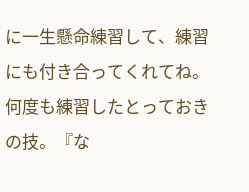に一生懸命練習して、練習にも付き合ってくれてね。何度も練習したとっておきの技。『な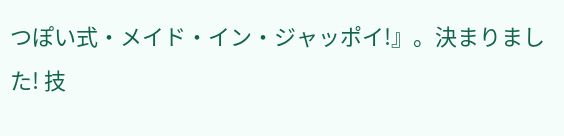つぽい式・メイド・イン・ジャッポイ!』。決まりました! 技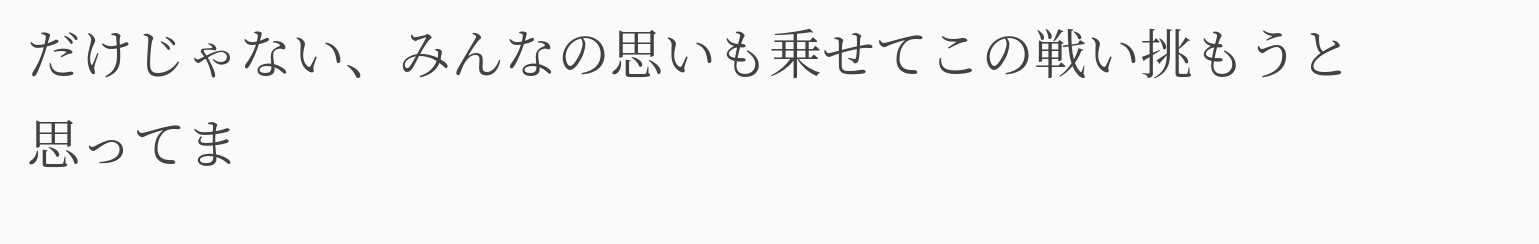だけじゃない、みんなの思いも乗せてこの戦い挑もうと思ってま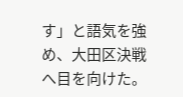す」と語気を強め、大田区決戦へ目を向けた。